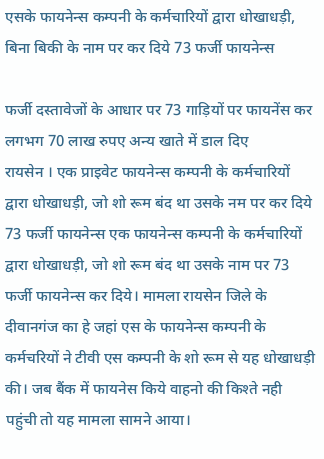एसके फायनेन्स कम्पनी के कर्मचारियों द्वारा धोखाधड़ी, बिना बिकी के नाम पर कर दिये 73 फर्जी फायनेन्स

फर्जी दस्तावेजों के आधार पर 73 गाड़ियों पर फायनेंस कर लगभग 70 लाख रुपए अन्य खाते में डाल दिए
रायसेन । एक प्राइवेट फायनेन्स कम्पनी के कर्मचारियों द्वारा धोखाधड़ी, जो शो रूम बंद था उसके नम पर कर दिये 73 फर्जी फायनेन्स एक फायनेन्स कम्पनी के कर्मचारियों द्वारा धोखाधड़ी, जो शो रूम बंद था उसके नाम पर 73 फर्जी फायनेन्स कर दिये। मामला रायसेन जिले के दीवानगंज का हे जहां एस के फायनेन्स कम्पनी के कर्मचरियों ने टीवी एस कम्पनी के शो रूम से यह धोखाधड़ी की। जब बैंक में फायनेस किये वाहनो की किश्ते नही पहुंची तो यह मामला सामने आया।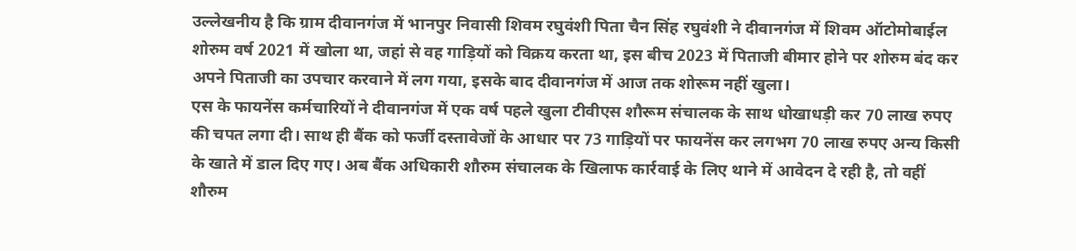उल्लेखनीय है कि ग्राम दीवानगंज में भानपुर निवासी शिवम रघुवंशी पिता चैन सिंह रघुवंशी ने दीवानगंज में शिवम ऑटोमोबाईल शोरुम वर्ष 2021 में खोला था, जहां से वह गाड़ियों को विक्रय करता था, इस बीच 2023 में पिताजी बीमार होने पर शोरुम बंद कर अपने पिताजी का उपचार करवाने में लग गया, इसके बाद दीवानगंज में आज तक शोरूम नहीं खुला।
एस के फायनेंस कर्मचारियों ने दीवानगंज में एक वर्ष पहले खुला टीवीएस शौरूम संचालक के साथ धोखाधड़ी कर 70 लाख रुपए की चपत लगा दी। साथ ही बैंक को फर्जी दस्तावेजों के आधार पर 73 गाड़ियों पर फायनेंस कर लगभग 70 लाख रुपए अन्य किसी के खाते में डाल दिए गए। अब बैंक अधिकारी शौरुम संचालक के खिलाफ कार्रवाई के लिए थाने में आवेदन दे रही है, तो वहीं शौरुम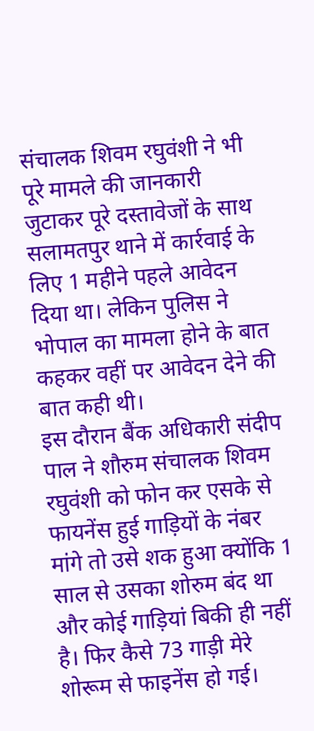संचालक शिवम रघुवंशी ने भी पूरे मामले की जानकारी जुटाकर पूरे दस्तावेजों के साथ सलामतपुर थाने में कार्रवाई के लिए 1 महीने पहले आवेदन दिया था। लेकिन पुलिस ने भोपाल का मामला होने के बात कहकर वहीं पर आवेदन देने की बात कही थी।
इस दौरान बैंक अधिकारी संदीप पाल ने शौरुम संचालक शिवम रघुवंशी को फोन कर एसके से फायनेंस हुई गाड़ियों के नंबर मांगे तो उसे शक हुआ क्योंकि 1 साल से उसका शोरुम बंद था और कोई गाड़ियां बिकी ही नहीं है। फिर कैसे 73 गाड़ी मेरे शोरूम से फाइनेंस हो गई।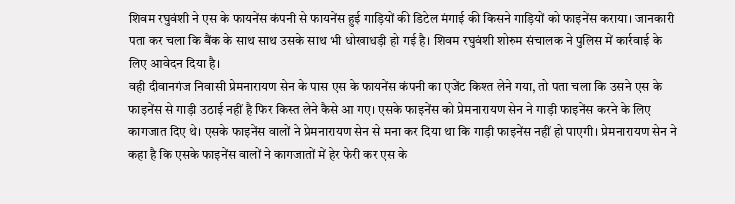शिवम रघुवंशी ने एस के फायनेंस कंपनी से फायनेंस हुई गाड़ियों की डिटेल मंगाई की किसने गाड़ियों को फाइनेंस कराया। जानकारी पता कर चला कि बैंक के साथ साथ उसके साथ भी धोखाधड़ी हो गई है। शिवम रघुवंशी शोरुम संचालक ने पुलिस में कार्रवाई के लिए आवेदन दिया है।
वही दीवानगंज निवासी प्रेमनारायण सेन के पास एस के फायनेंस कंपनी का एजेंट किश्त लेने गया, तो पता चला कि उसने एस के फाइनेंस से गाड़ी उठाई नहीं है फिर किस्त लेने कैसे आ गए। एसके फाइनेंस को प्रेमनारायण सेन ने गाड़ी फाइनेंस करने के लिए कागजात दिए थे। एसके फाइनेंस वालों ने प्रेमनारायण सेन से मना कर दिया था कि गाड़ी फाइनेंस नहीं हो पाएगी। प्रेमनारायण सेन ने कहा है कि एसके फाइनेंस वालों ने कागजातों में हेर फेरी कर एस के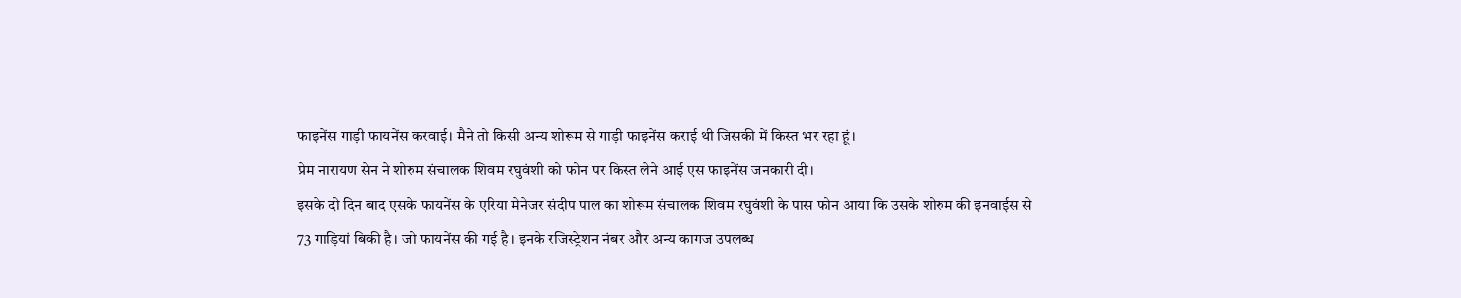फाइनेंस गाड़ी फायनेंस करवाई। मैने तो किसी अन्य शोरूम से गाड़ी फाइनेंस कराई थी जिसकी में किस्त भर रहा हूं।
प्रेम नारायण सेन ने शोरुम संचालक शिवम रघुवंशी को फोन पर किस्त लेने आई एस फाइनेंस जनकारी दी।
इसके दो दिन बाद एसके फायनेंस के एरिया मेनेजर संदीप पाल का शोरूम संचालक शिवम रघुवंशी के पास फोन आया कि उसके शोरुम की इनवाईस से 73 गाड़ियां बिकी है। जो फायनेंस की गई है। इनके रजिस्ट्रेशन नंबर और अन्य कागज उपलब्ध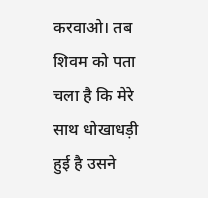करवाओ। तब शिवम को पता चला है कि मेरे साथ धोखाधड़ी हुई है उसने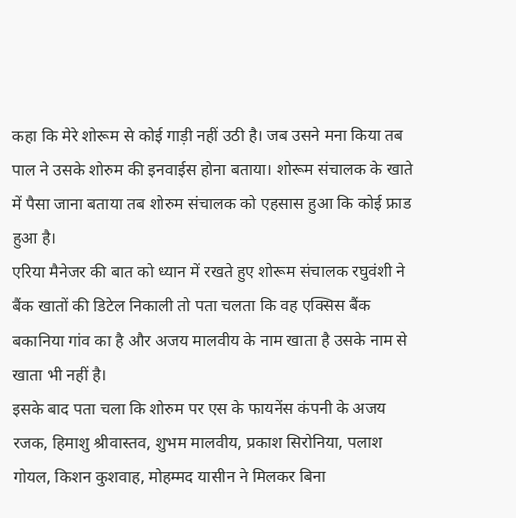कहा कि मेरे शोरूम से कोई गाड़ी नहीं उठी है। जब उसने मना किया तब पाल ने उसके शोरुम की इनवाईस होना बताया। शोरूम संचालक के खाते में पैसा जाना बताया तब शोरुम संचालक को एहसास हुआ कि कोई फ्राड हुआ है।
एरिया मैनेजर की बात को ध्यान में रखते हुए शोरूम संचालक रघुवंशी ने बैंक खातों की डिटेल निकाली तो पता चलता कि वह एक्सिस बैंक बकानिया गांव का है और अजय मालवीय के नाम खाता है उसके नाम से खाता भी नहीं है।
इसके बाद पता चला कि शोरुम पर एस के फायनेंस कंपनी के अजय रजक, हिमाशु श्रीवास्तव, शुभम मालवीय, प्रकाश सिरोनिया, पलाश गोयल, किशन कुशवाह, मोहम्मद यासीन ने मिलकर बिना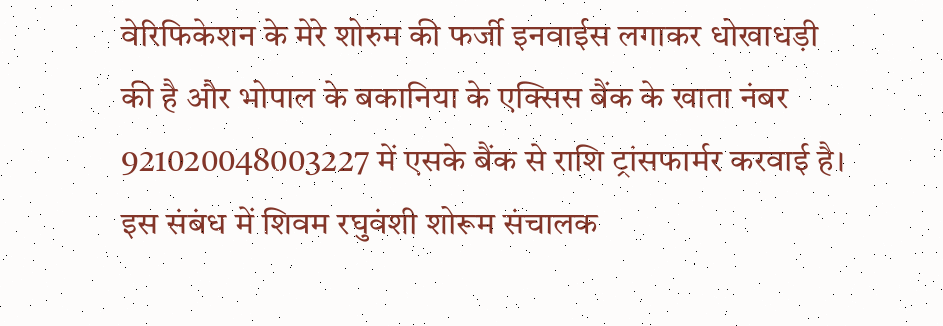वेरिफिकेशन के मेरे शोरुम की फर्जी इनवाईस लगाकर धोखाधड़ी की है और भोपाल के बकानिया के एक्सिस बैंक के खाता नंबर 921020048003227 में एसके बैंक से राशि ट्रांसफार्मर करवाई है।
इस संबंध में शिवम रघुवंशी शोरूम संचालक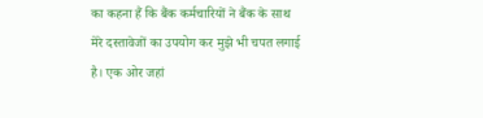का कहना हैं कि बैंक कर्मचारियों ने बैंक के साथ मेरे दस्तावेजों का उपयोग कर मुझे भी चपत लगाई है। एक ओर जहां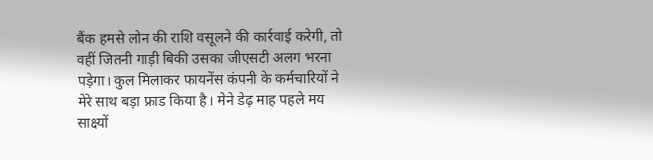बैंक हमसे लोन की राशि वसूलने की कार्रवाई करेगी, तो वहीं जितनी गाड़ी बिकी उसका जीएसटी अलग भरना पड़ेगा। कुल मिलाकर फायनेंस कंपनी के कर्मचारियों ने मेरे साथ बड़ा फ्राड किया है। मेने डेढ़ माह पहले मय साक्ष्यों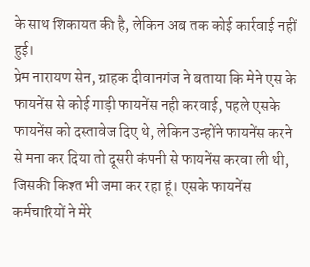के साथ शिकायत की है, लेकिन अब तक कोई कार्रवाई नहीं हुई।
प्रेम नारायण सेन, ग्राहक दीवानगंज ने बताया कि मेने एस के फायनेंस से कोई गाड़ी फायनेंस नही करवाई, पहले एसके फायनेंस को दस्तावेज दिए थे, लेकिन उन्होंने फायनेंस करने से मना कर दिया तो दूसरी कंपनी से फायनेंस करवा ली थी, जिसकी किश्त भी जमा कर रहा हूं। एसके फायनेंस कर्मचारियों ने मेरे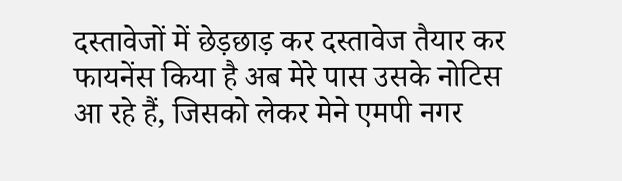दस्तावेजों में छेड़छाड़ कर दस्तावेज तैयार कर फायनेंस किया है अब मेरे पास उसके नोटिस आ रहे हैं, जिसको लेकर मेने एमपी नगर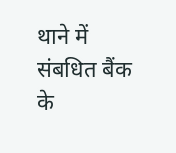थाने में संबधित बैंक के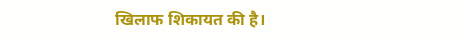खिलाफ शिकायत की है।